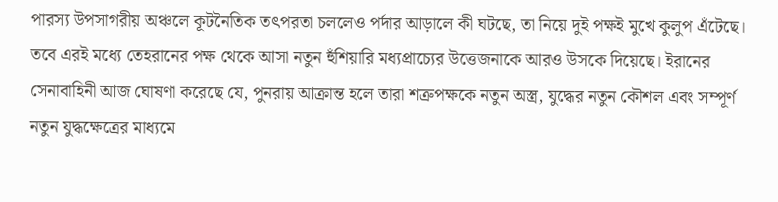পারস্য উপসাগরীয় অঞ্চলে কূটনৈতিক তৎপরতা চললেও পর্দার আড়ালে কী ঘটছে, তা নিয়ে দুই পক্ষই মুখে কুলুপ এঁটেছে। তবে এরই মধ্যে তেহরানের পক্ষ থেকে আসা নতুন হুঁশিয়ারি মধ্যপ্রাচ্যের উত্তেজনাকে আরও উসকে দিয়েছে। ইরানের সেনাবাহিনী আজ ঘোষণা করেছে যে, পুনরায় আক্রান্ত হলে তারা শত্রুপক্ষকে নতুন অস্ত্র, যুদ্ধের নতুন কৌশল এবং সম্পূর্ণ নতুন যুদ্ধক্ষেত্রের মাধ্যমে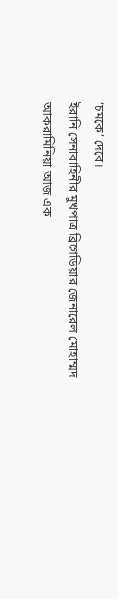‘চমকে’ দেবে।
ইরানি সেনাবাহিনীর মুখপাত্র ব্রিগেডিয়ার জেনারেল মোহাম্মদ আকরামিনিয়া আজ এক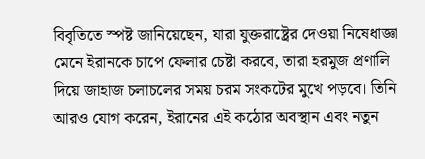বিবৃতিতে স্পষ্ট জানিয়েছেন, যারা যুক্তরাষ্ট্রের দেওয়া নিষেধাজ্ঞা মেনে ইরানকে চাপে ফেলার চেষ্টা করবে, তারা হরমুজ প্রণালি দিয়ে জাহাজ চলাচলের সময় চরম সংকটের মুখে পড়বে। তিনি আরও যোগ করেন, ইরানের এই কঠোর অবস্থান এবং নতুন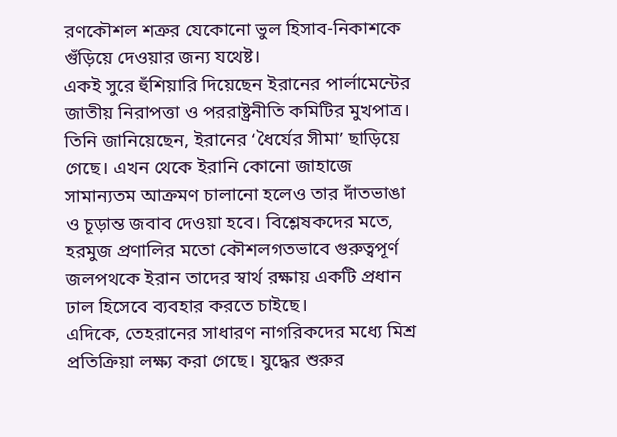রণকৌশল শত্রুর যেকোনো ভুল হিসাব-নিকাশকে গুঁড়িয়ে দেওয়ার জন্য যথেষ্ট।
একই সুরে হুঁশিয়ারি দিয়েছেন ইরানের পার্লামেন্টের জাতীয় নিরাপত্তা ও পররাষ্ট্রনীতি কমিটির মুখপাত্র। তিনি জানিয়েছেন, ইরানের ‘ধৈর্যের সীমা’ ছাড়িয়ে গেছে। এখন থেকে ইরানি কোনো জাহাজে সামান্যতম আক্রমণ চালানো হলেও তার দাঁতভাঙা ও চূড়ান্ত জবাব দেওয়া হবে। বিশ্লেষকদের মতে, হরমুজ প্রণালির মতো কৌশলগতভাবে গুরুত্বপূর্ণ জলপথকে ইরান তাদের স্বার্থ রক্ষায় একটি প্রধান ঢাল হিসেবে ব্যবহার করতে চাইছে।
এদিকে, তেহরানের সাধারণ নাগরিকদের মধ্যে মিশ্র প্রতিক্রিয়া লক্ষ্য করা গেছে। যুদ্ধের শুরুর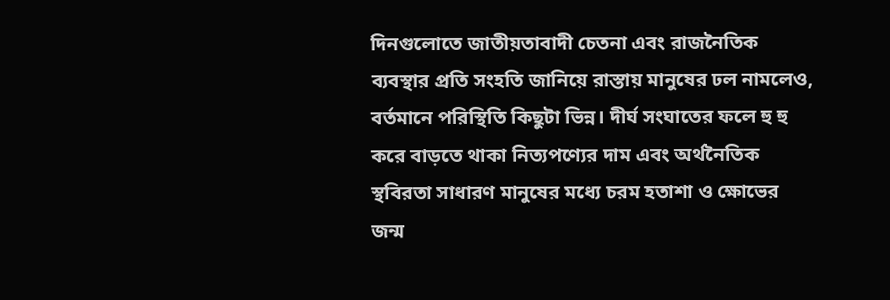দিনগুলোতে জাতীয়তাবাদী চেতনা এবং রাজনৈতিক ব্যবস্থার প্রতি সংহতি জানিয়ে রাস্তায় মানুষের ঢল নামলেও, বর্তমানে পরিস্থিতি কিছুটা ভিন্ন। দীর্ঘ সংঘাতের ফলে হু হু করে বাড়তে থাকা নিত্যপণ্যের দাম এবং অর্থনৈতিক স্থবিরতা সাধারণ মানুষের মধ্যে চরম হতাশা ও ক্ষোভের জন্ম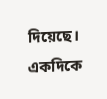দিয়েছে। একদিকে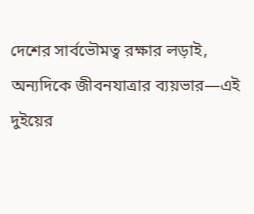দেশের সার্বভৌমত্ব রক্ষার লড়াই, অন্যদিকে জীবনযাত্রার ব্যয়ভার—এই দুইয়ের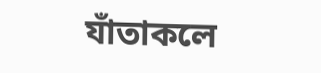যাঁতাকলে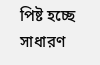পিষ্ট হচ্ছে সাধারণ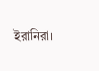ইরানিরা।